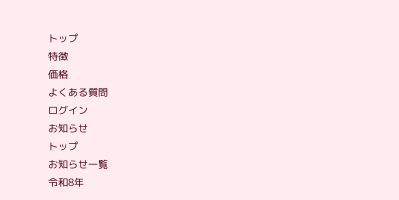トップ
特徴
価格
よくある質問
ログイン
お知らせ
トップ
お知らせ一覧
令和8年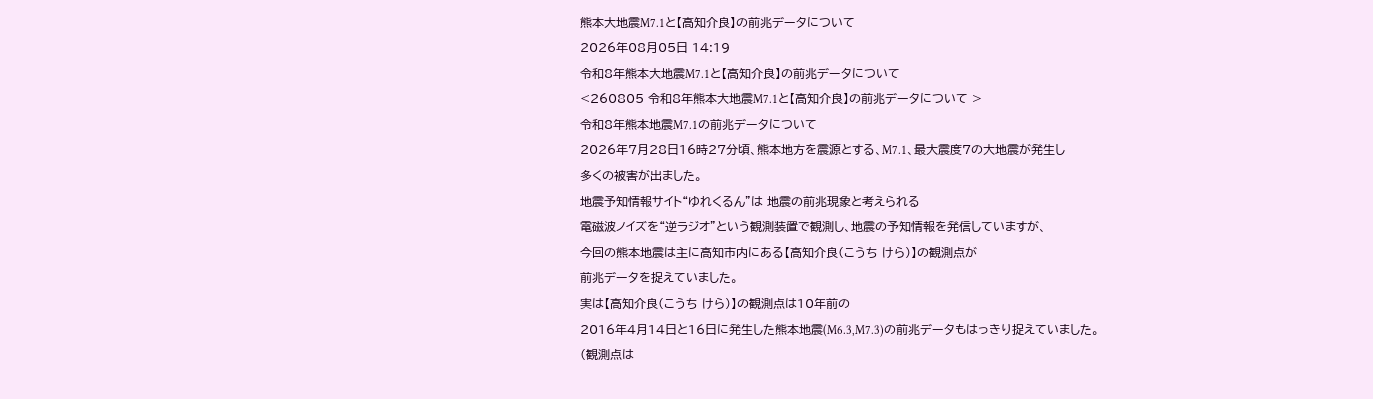熊本大地震M7.1と【高知介良】の前兆データについて
2026年08月05日 14:19
令和8年熊本大地震M7.1と【高知介良】の前兆データについて
<260805 令和8年熊本大地震M7.1と【高知介良】の前兆データについて >
令和8年熊本地震M7.1の前兆データについて
2026年7月28日16時27分頃、熊本地方を震源とする、M7.1、最大震度7の大地震が発生し
多くの被害が出ました。
地震予知情報サイト“ゆれくるん”は 地震の前兆現象と考えられる
電磁波ノイズを“逆ラジオ”という観測装置で観測し、地震の予知情報を発信していますが、
今回の熊本地震は主に高知市内にある【高知介良(こうち けら)】の観測点が
前兆データを捉えていました。
実は【高知介良(こうち けら)】の観測点は10年前の
2016年4月14日と16日に発生した熊本地震(M6.3,M7.3)の前兆データもはっきり捉えていました。
(観測点は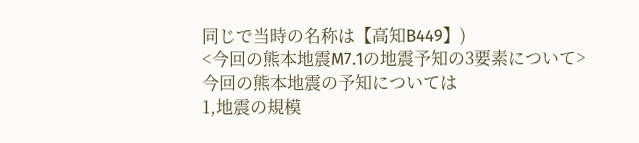同じで当時の名称は【高知B449】)
<今回の熊本地震M7.1の地震予知の3要素について>
今回の熊本地震の予知については
1,地震の規模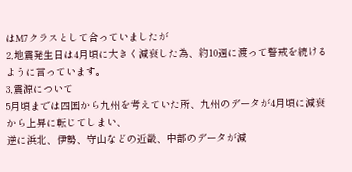はM7クラスとして合っていましたが
2,地震発生日は4月頃に大きく減衰した為、約10週に渡って警戒を続けるように言っています。
3,震源について
5月頃までは四国から九州を考えていた所、九州のデータが4月頃に減衰から上昇に転じてしまい、
逆に浜北、伊勢、守山などの近畿、中部のデータが減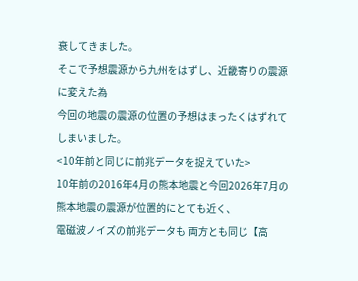衰してきました。
そこで予想震源から九州をはずし、近畿寄りの震源に変えた為
今回の地震の震源の位置の予想はまったくはずれてしまいました。
<10年前と同じに前兆データを捉えていた>
10年前の2016年4月の熊本地震と今回2026年7月の熊本地震の震源が位置的にとても近く、
電磁波ノイズの前兆データも 両方とも同じ【高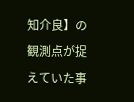知介良】の観測点が捉えていた事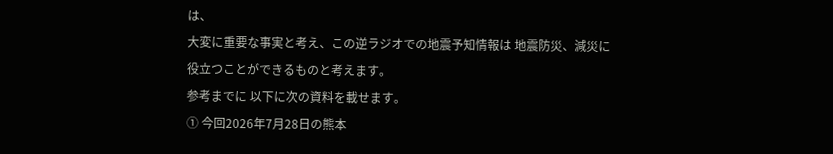は、
大変に重要な事実と考え、この逆ラジオでの地震予知情報は 地震防災、減災に
役立つことができるものと考えます。
参考までに 以下に次の資料を載せます。
① 今回2026年7月28日の熊本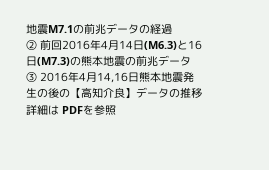地震M7.1の前兆データの経過
② 前回2016年4月14日(M6.3)と16日(M7.3)の熊本地震の前兆データ
③ 2016年4月14,16日熊本地震発生の後の【高知介良】データの推移
詳細は PDFを参照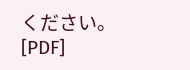ください。
[PDF]